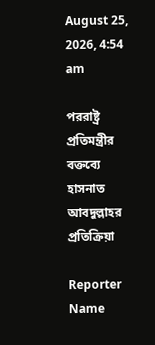August 25, 2026, 4:54 am

পররাষ্ট্র প্রতিমন্ত্রীর বক্তব্যে হাসনাত আবদুল্লাহর প্রতিক্রিয়া

Reporter Name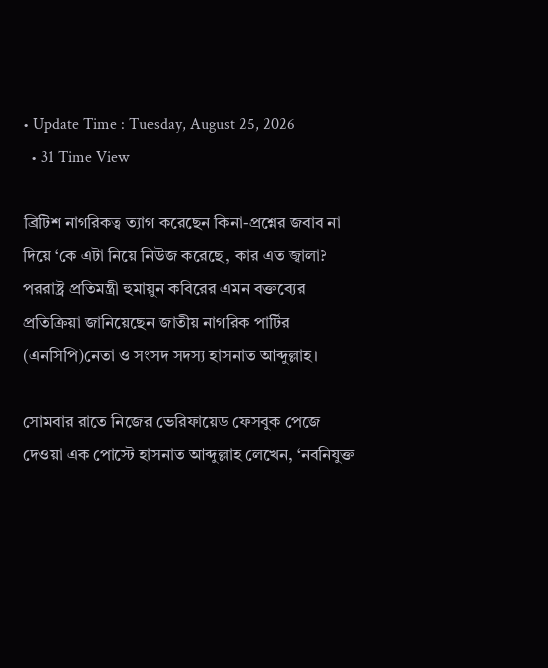• Update Time : Tuesday, August 25, 2026
  • 31 Time View

ব্রিটিশ নাগরিকত্ব ত্যাগ করেছেন কিনা-প্রশ্নের জবাব না দিয়ে ‘কে এটা নিয়ে নিউজ করেছে, কার এত জ্বালা? পররাষ্ট্র প্রতিমন্ত্রী হুমায়ুন কবিরের এমন বক্তব্যের প্রতিক্রিয়া জানিয়েছেন জাতীয় নাগরিক পার্টির (এনসিপি)নেতা ও সংসদ সদস্য হাসনাত আব্দুল্লাহ।

সোমবার রাতে নিজের ভেরিফায়েড ফেসবুক পেজে দেওয়া এক পোস্টে হাসনাত আব্দুল্লাহ লেখেন, ‘নবনিযুক্ত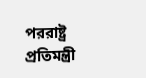পররাষ্ট্র প্রতিমন্ত্রী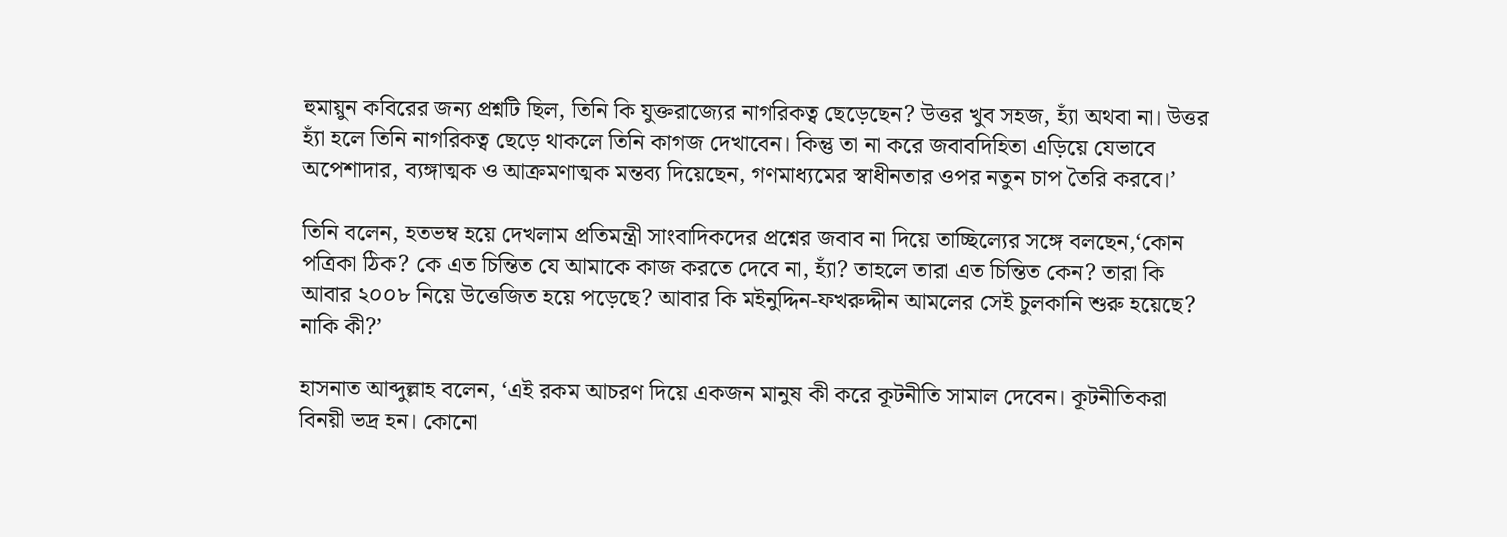হুমায়ুন কবিরের জন্য প্রশ্নটি ছিল, তিনি কি যুক্তরাজ্যের নাগরিকত্ব ছেড়েছেন? উত্তর খুব সহজ, হ্যাঁ অথবা না। উত্তর হ্যাঁ হলে তিনি নাগরিকত্ব ছেড়ে থাকলে তিনি কাগজ দেখাবেন। কিন্তু তা না করে জবাবদিহিতা এড়িয়ে যেভাবে অপেশাদার, ব্যঙ্গাত্মক ও আক্রমণাত্মক মন্তব্য দিয়েছেন, গণমাধ্যমের স্বাধীনতার ওপর নতুন চাপ তৈরি করবে।’

তিনি বলেন, হতভম্ব হয়ে দেখলাম প্রতিমন্ত্রী সাংবাদিকদের প্রশ্নের জবাব না দিয়ে তাচ্ছিল্যের সঙ্গে বলছেন,‘কোন পত্রিকা ঠিক? কে এত চিন্তিত যে আমাকে কাজ করতে দেবে না, হ্যাঁ? তাহলে তারা এত চিন্তিত কেন? তারা কি আবার ২০০৮ নিয়ে উত্তেজিত হয়ে পড়েছে? আবার কি মইনুদ্দিন-ফখরুদ্দীন আমলের সেই চুলকানি শুরু হয়েছে? নাকি কী?’

হাসনাত আব্দুল্লাহ বলেন, ‘এই রকম আচরণ দিয়ে একজন মানুষ কী করে কূটনীতি সামাল দেবেন। কূটনীতিকরা বিনয়ী ভদ্র হন। কোনো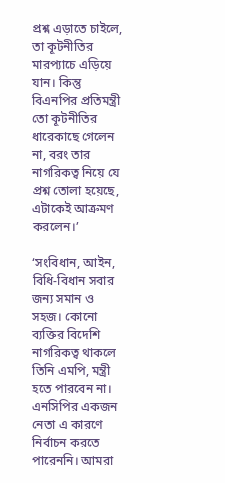প্রশ্ন এড়াতে চাইলে, তা কূটনীতির মারপ্যাচে এড়িয়ে যান। কিন্তু বিএনপির প্রতিমন্ত্রী তো কূটনীতির ধারেকাছে গেলেন না, বরং তার নাগরিকত্ব নিয়ে যে প্রশ্ন তোলা হয়েছে, এটাকেই আক্রমণ করলেন।’

‘সংবিধান, আইন, বিধি-বিধান সবার জন্য সমান ও সহজ। কোনো ব্যক্তির বিদেশি নাগরিকত্ব থাকলে তিনি এমপি, মন্ত্রী হতে পারবেন না। এনসিপির একজন নেতা এ কারণে নির্বাচন করতে পারেননি। আমরা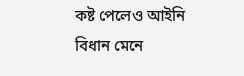কষ্ট পেলেও আইনি বিধান মেনে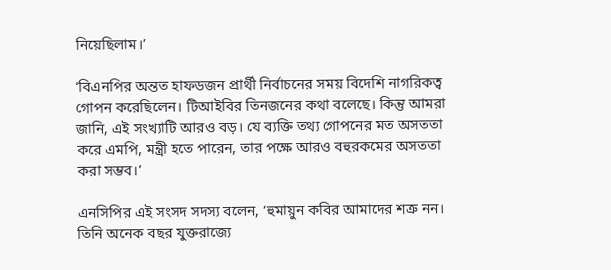নিয়েছিলাম।’

‘বিএনপির অন্তত হাফডজন প্রার্থী নির্বাচনের সময় বিদেশি নাগরিকত্ব গোপন করেছিলেন। টিআইবির তিনজনের কথা বলেছে। কিন্তু আমরা জানি, এই সংখ্যাটি আরও বড়। যে ব্যক্তি তথ্য গোপনের মত অসততা করে এমপি, মন্ত্রী হতে পারেন, তার পক্ষে আরও বহুরকমের অসততা করা সম্ভব।’

এনসিপির এই সংসদ সদস্য বলেন, ‘হুমায়ুন কবির আমাদের শত্রু নন। তিনি অনেক বছর যুক্তরাজ্যে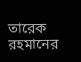তারেক রহমানের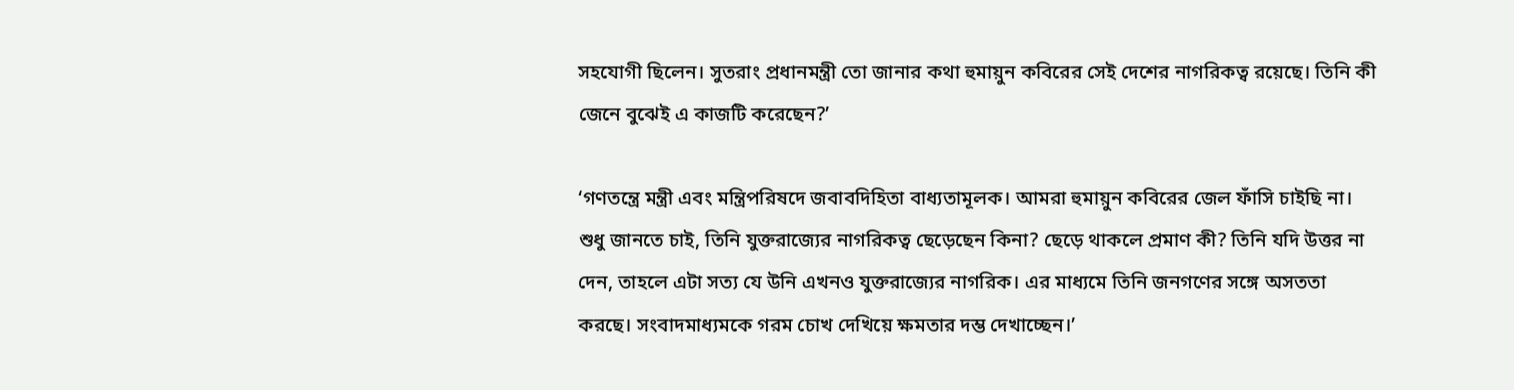সহযোগী ছিলেন। সুতরাং প্রধানমন্ত্রী তো জানার কথা হুমায়ুন কবিরের সেই দেশের নাগরিকত্ব রয়েছে। তিনি কী জেনে বুঝেই এ কাজটি করেছেন?’

‘গণতন্ত্রে মন্ত্রী এবং মন্ত্রিপরিষদে জবাবদিহিতা বাধ্যতামূলক। আমরা হুমায়ুন কবিরের জেল ফাঁসি চাইছি না। শুধু জানতে চাই, তিনি যুক্তরাজ্যের নাগরিকত্ব ছেড়েছেন কিনা? ছেড়ে থাকলে প্রমাণ কী? তিনি যদি উত্তর না দেন, তাহলে এটা সত্য যে উনি এখনও যুক্তরাজ্যের নাগরিক। এর মাধ্যমে তিনি জনগণের সঙ্গে অসততা করছে। সংবাদমাধ্যমকে গরম চোখ দেখিয়ে ক্ষমতার দম্ভ দেখাচ্ছেন।’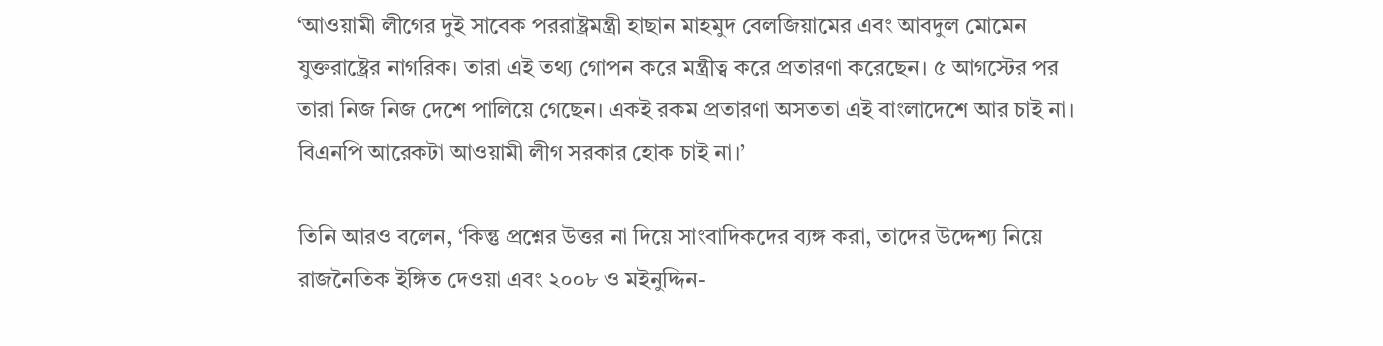‘আওয়ামী লীগের দুই সাবেক পররাষ্ট্রমন্ত্রী হাছান মাহমুদ বেলজিয়ামের এবং আবদুল মোমেন যুক্তরাষ্ট্রের নাগরিক। তারা এই তথ্য গোপন করে মন্ত্রীত্ব করে প্রতারণা করেছেন। ৫ আগস্টের পর তারা নিজ নিজ দেশে পালিয়ে গেছেন। একই রকম প্রতারণা অসততা এই বাংলাদেশে আর চাই না। বিএনপি আরেকটা আওয়ামী লীগ সরকার হোক চাই না।’

তিনি আরও বলেন, ‘কিন্তু প্রশ্নের উত্তর না দিয়ে সাংবাদিকদের ব্যঙ্গ করা, তাদের উদ্দেশ্য নিয়ে রাজনৈতিক ইঙ্গিত দেওয়া এবং ২০০৮ ও মইনুদ্দিন-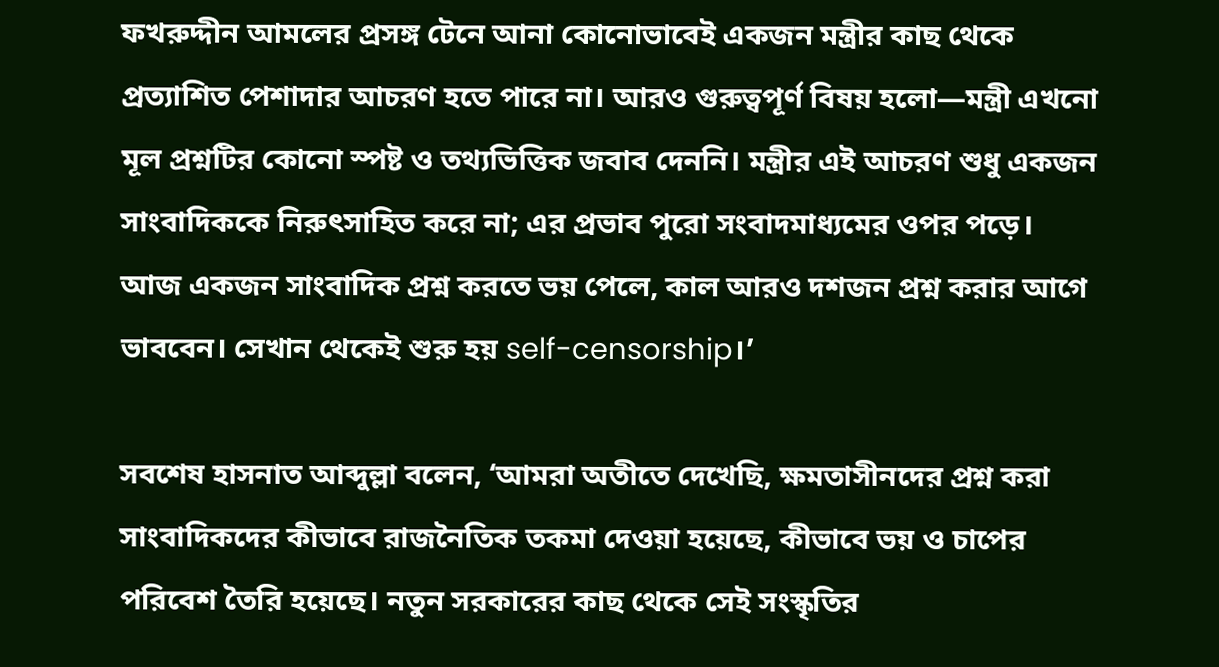ফখরুদ্দীন আমলের প্রসঙ্গ টেনে আনা কোনোভাবেই একজন মন্ত্রীর কাছ থেকে প্রত্যাশিত পেশাদার আচরণ হতে পারে না। আরও গুরুত্বপূর্ণ বিষয় হলো—মন্ত্রী এখনো মূল প্রশ্নটির কোনো স্পষ্ট ও তথ্যভিত্তিক জবাব দেননি। মন্ত্রীর এই আচরণ শুধু একজন সাংবাদিককে নিরুৎসাহিত করে না; এর প্রভাব পুরো সংবাদমাধ্যমের ওপর পড়ে। আজ একজন সাংবাদিক প্রশ্ন করতে ভয় পেলে, কাল আরও দশজন প্রশ্ন করার আগে ভাববেন। সেখান থেকেই শুরু হয় self-censorship।’

সবশেষ হাসনাত আব্দুল্লা বলেন, ‘আমরা অতীতে দেখেছি, ক্ষমতাসীনদের প্রশ্ন করা সাংবাদিকদের কীভাবে রাজনৈতিক তকমা দেওয়া হয়েছে, কীভাবে ভয় ও চাপের পরিবেশ তৈরি হয়েছে। নতুন সরকারের কাছ থেকে সেই সংস্কৃতির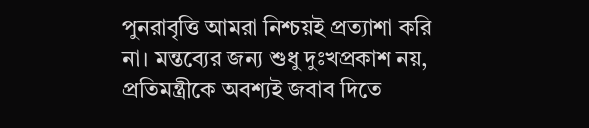পুনরাবৃত্তি আমরা নিশ্চয়ই প্রত্যাশা করি না। মন্তব্যের জন্য শুধু দুঃখপ্রকাশ নয়, প্রতিমন্ত্রীকে অবশ্যই জবাব দিতে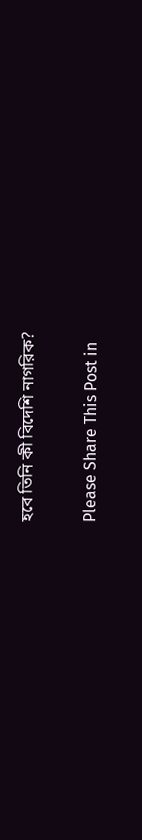হবে তিনি কী বিদেশি নাগরিক?

Please Share This Post in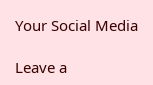Your Social Media

Leave a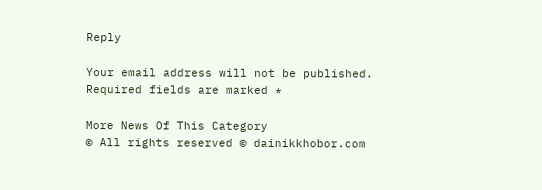Reply

Your email address will not be published. Required fields are marked *

More News Of This Category
© All rights reserved © dainikkhobor.com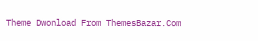Theme Dwonload From ThemesBazar.Com